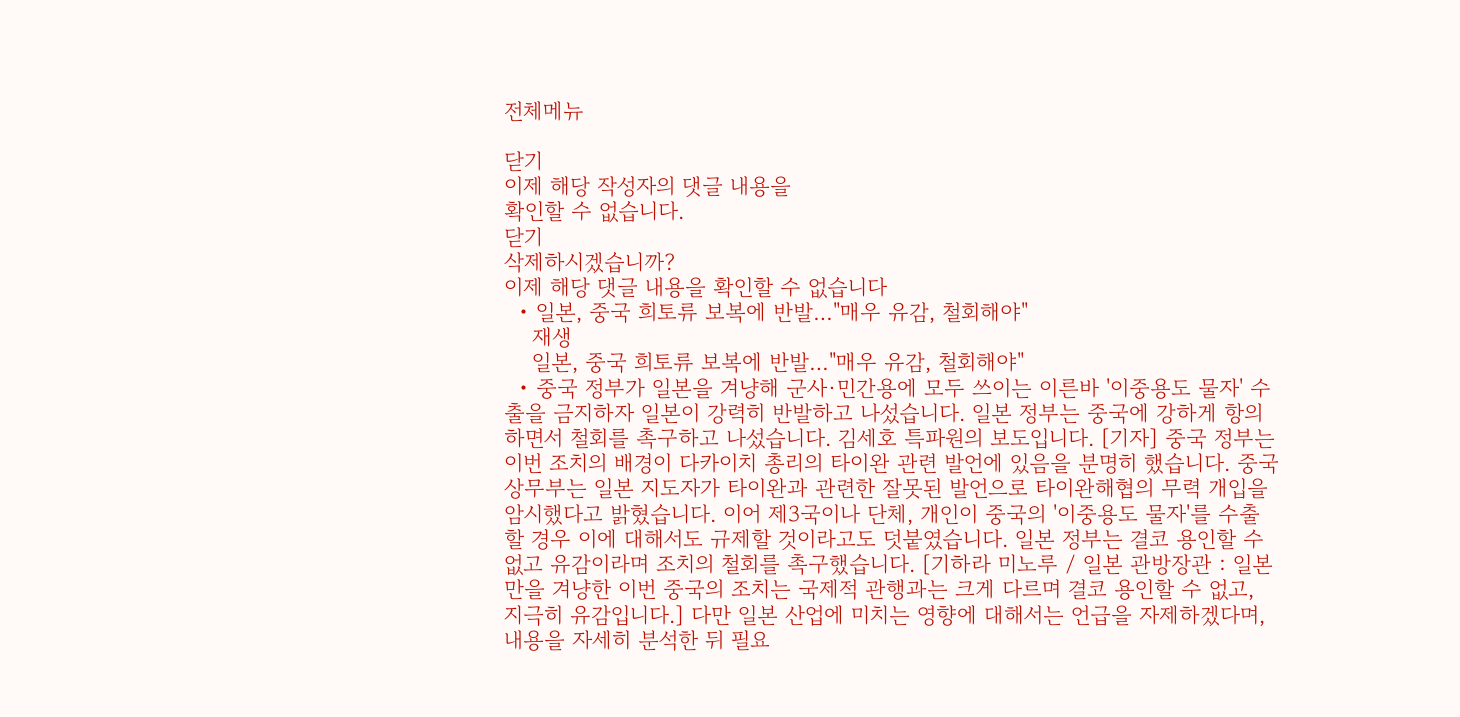전체메뉴

닫기
이제 해당 작성자의 댓글 내용을
확인할 수 없습니다.
닫기
삭제하시겠습니까?
이제 해당 댓글 내용을 확인할 수 없습니다
  • 일본, 중국 희토류 보복에 반발…"매우 유감, 철회해야"
    재생
    일본, 중국 희토류 보복에 반발…"매우 유감, 철회해야"
  • 중국 정부가 일본을 겨냥해 군사·민간용에 모두 쓰이는 이른바 '이중용도 물자' 수출을 금지하자 일본이 강력히 반발하고 나섰습니다. 일본 정부는 중국에 강하게 항의하면서 철회를 촉구하고 나섰습니다. 김세호 특파원의 보도입니다. [기자] 중국 정부는 이번 조치의 배경이 다카이치 총리의 타이완 관련 발언에 있음을 분명히 했습니다. 중국 상무부는 일본 지도자가 타이완과 관련한 잘못된 발언으로 타이완해협의 무력 개입을 암시했다고 밝혔습니다. 이어 제3국이나 단체, 개인이 중국의 '이중용도 물자'를 수출할 경우 이에 대해서도 규제할 것이라고도 덧붙였습니다. 일본 정부는 결코 용인할 수 없고 유감이라며 조치의 철회를 촉구했습니다. [기하라 미노루 / 일본 관방장관 : 일본만을 겨냥한 이번 중국의 조치는 국제적 관행과는 크게 다르며 결코 용인할 수 없고, 지극히 유감입니다.] 다만 일본 산업에 미치는 영향에 대해서는 언급을 자제하겠다며, 내용을 자세히 분석한 뒤 필요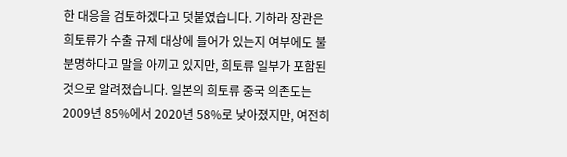한 대응을 검토하겠다고 덧붙였습니다. 기하라 장관은 희토류가 수출 규제 대상에 들어가 있는지 여부에도 불분명하다고 말을 아끼고 있지만, 희토류 일부가 포함된 것으로 알려졌습니다. 일본의 희토류 중국 의존도는 2009년 85%에서 2020년 58%로 낮아졌지만, 여전히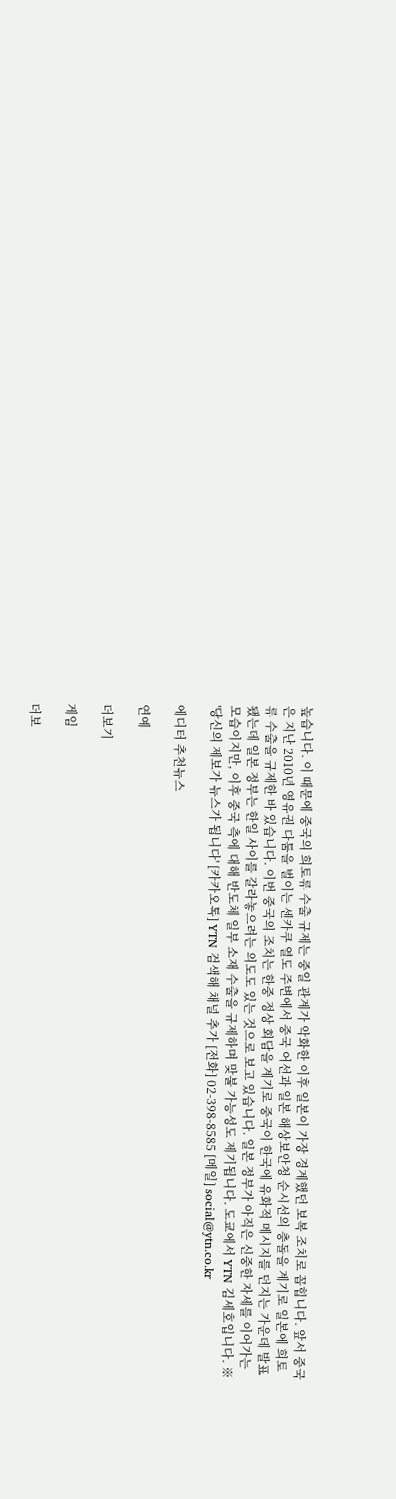높습니다. 이 때문에 중국의 희토류 수출 규제는 중일 관계가 악화한 이후 일본이 가장 경계했던 보복 조치로 꼽힙니다. 앞서 중국은 지난 2010년 영유권 다툼을 벌이는 센카쿠 열도 주변에서 중국 어선과 일본 해상보안청 순시선의 충돌을 계기로 일본에 희토류 수출을 규제한 바 있습니다. 이번 중국의 조치는 한중 정상 회담을 계기로 중국이 한국에 유화적 메시지를 던지는 가운데 발표됐는데 일본 정부는 한일 사이를 갈라놓으려는 의도도 있는 것으로 보고 있습니다. 일본 정부가 아직은 신중한 자세를 이어가는 모습이지만, 이후 중국 측에 대해 반도체 일부 소재 수출을 규제하며 맞불 가능성도 제기됩니다. 도쿄에서 YTN 김세호입니다. ※ '당신의 제보가 뉴스가 됩니다' [카카오톡] YTN 검색해 채널 추가 [전화] 02-398-8585 [메일] social@ytn.co.kr

에디터 추천뉴스

연예

더보기

게임

더보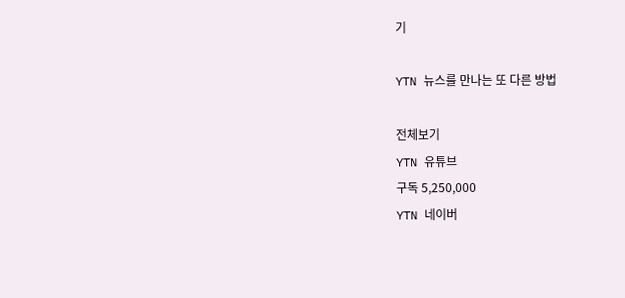기

YTN 뉴스를 만나는 또 다른 방법

전체보기
YTN 유튜브
구독 5,250,000
YTN 네이버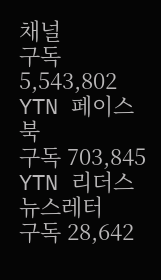채널
구독 5,543,802
YTN 페이스북
구독 703,845
YTN 리더스 뉴스레터
구독 28,642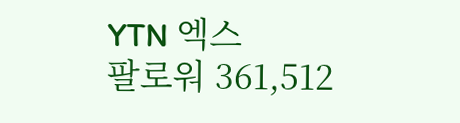YTN 엑스
팔로워 361,512